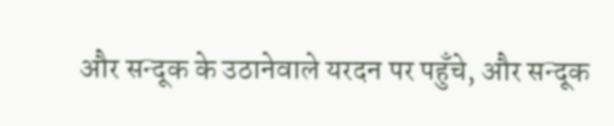और सन्दूक के उठानेवाले यरदन पर पहुँचे, और सन्दूक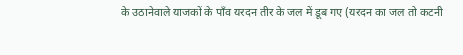के उठानेवाले याजकों के पाँव यरदन तीर के जल में डूब गए (यरदन का जल तो कटनी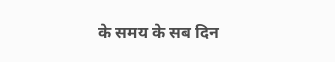के समय के सब दिन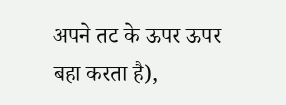अपने तट के ऊपर ऊपर बहा करता है),